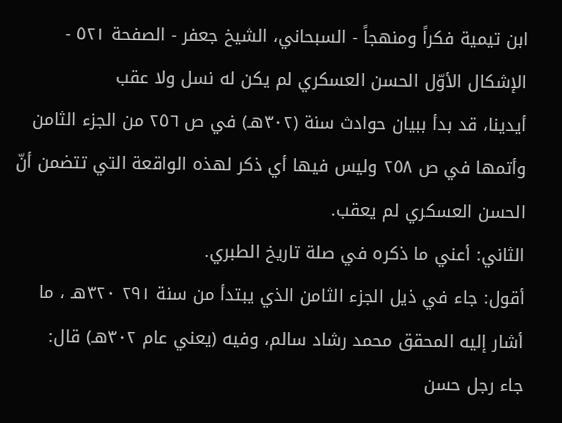ابن تيمية فكراً ومنهجاً - السبحاني، الشيخ جعفر - الصفحة ٥٢١ - الإشكال الأوّل الحسن العسكري لم يكن له نسل ولا عقب
أيدينا، قد بدأ ببيان حوادث سنة (٣٠٢هـ) في ص ٢٥٦ من الجزء الثامن وأتمها في ص ٢٥٨ وليس فيها أي ذكر لهذه الواقعة التي تتضمن أنّ الحسن العسكري لم يعقب.
الثاني: أعني ما ذكره في صلة تاريخ الطبري.
أقول: جاء في ذيل الجزء الثامن الذي يبتدأ من سنة ٢٩١ ٣٢٠هـ ، ما أشار إليه المحقق محمد رشاد سالم، وفيه (يعني عام ٣٠٢هـ) قال:
جاء رجل حسن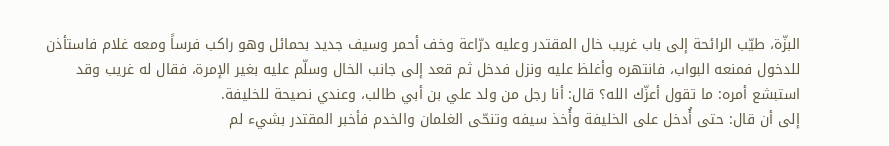البزّة، طيّب الرائحة إلى باب غريب خال المقتدر وعليه درّاعة وخف أحمر وسيف جديد بحمائل وهو راكب فرساً ومعه غلام فاستأذن للدخول فمنعه البواب، فانتهره وأغلظ عليه ونزل فدخل ثم قعد إلى جانب الخال وسلّم عليه بغير الإمرة، فقال له غريب وقد استبشع أمره: ما تقول أعزّك الله؟ قال: أنا رجل من ولد علي بن أبي طالب، وعندي نصيحة للخليفة.
إلى أن قال: حتى أُدخل على الخليفة وأُخذ سيفه وتنحّى الغلمان والخدم فأخبر المقتدر بشيء لم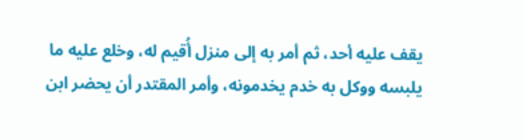يقف عليه أحد، ثم أمر به إلى منزل أُقيم له، وخلع عليه ما يلبسه ووكل به خدم يخدمونه، وأمر المقتدر أن يحضر ابن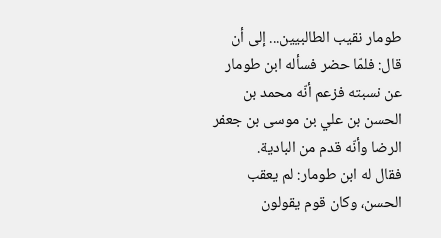طومار نقيب الطالبيين... إلى أن قال: فلمّا حضر فسأله ابن طومار عن نسبته فزعم أنّه محمد بن الحسن بن علي بن موسى بن جعفر الرضا وأنّه قدم من البادية.
فقال له ابن طومار: لم يعقب الحسن، وكان قوم يقولون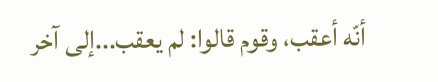أنّه أعقب، وقوم قالوا: لم يعقب...إلى آخر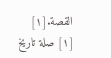القصة.[١]
[١] صلة تاريخ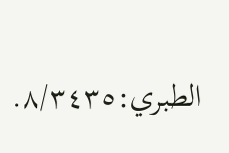الطبري:٨/٣٤٣٥.